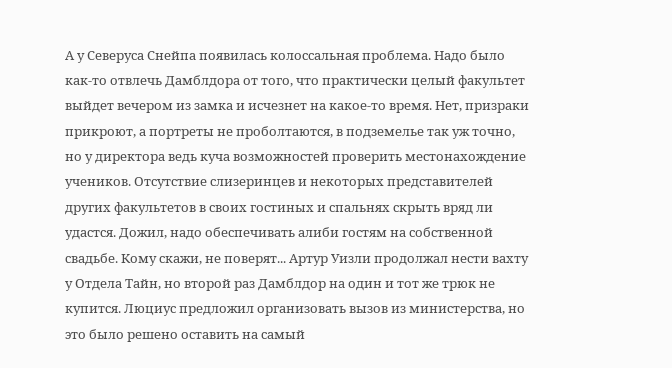А у Северуса Снейпа появилась колоссальная проблема. Надо было как-то отвлечь Дамблдора от того, что практически целый факультет выйдет вечером из замка и исчезнет на какое-то время. Нет, призраки прикроют, а портреты не проболтаются, в подземелье так уж точно, но у директора ведь куча возможностей проверить местонахождение учеников. Отсутствие слизеринцев и некоторых представителей других факультетов в своих гостиных и спальнях скрыть вряд ли удастся. Дожил, надо обеспечивать алиби гостям на собственной свадьбе. Кому скажи, не поверят... Артур Уизли продолжал нести вахту у Отдела Тайн, но второй раз Дамблдор на один и тот же трюк не купится. Люциус предложил организовать вызов из министерства, но это было решено оставить на самый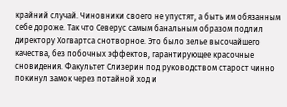крайний случай. Чиновники своего не упустят, а быть им обязанным себе дороже. Так что Северус самым банальным образом подлил директору Хогвартса снотворное. Это было зелье высочайшего качества, без побочных эффектов, гарантирующее красочные сновидения. Факультет Слизерин под руководством старост чинно покинул замок через потайной ход и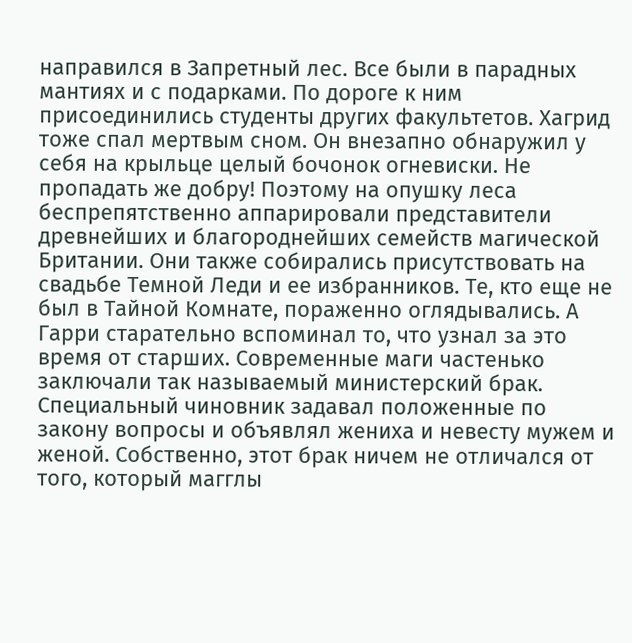направился в Запретный лес. Все были в парадных мантиях и с подарками. По дороге к ним присоединились студенты других факультетов. Хагрид тоже спал мертвым сном. Он внезапно обнаружил у себя на крыльце целый бочонок огневиски. Не пропадать же добру! Поэтому на опушку леса беспрепятственно аппарировали представители древнейших и благороднейших семейств магической Британии. Они также собирались присутствовать на свадьбе Темной Леди и ее избранников. Те, кто еще не был в Тайной Комнате, пораженно оглядывались. А Гарри старательно вспоминал то, что узнал за это время от старших. Современные маги частенько заключали так называемый министерский брак. Специальный чиновник задавал положенные по закону вопросы и объявлял жениха и невесту мужем и женой. Собственно, этот брак ничем не отличался от того, который магглы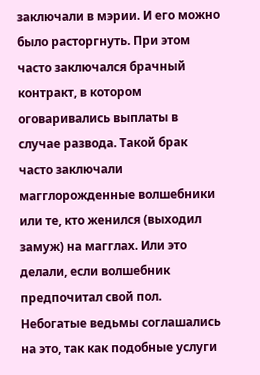заключали в мэрии. И его можно было расторгнуть. При этом часто заключался брачный контракт, в котором оговаривались выплаты в случае развода. Такой брак часто заключали магглорожденные волшебники или те, кто женился (выходил замуж) на магглах. Или это делали, если волшебник предпочитал свой пол. Небогатые ведьмы соглашались на это, так как подобные услуги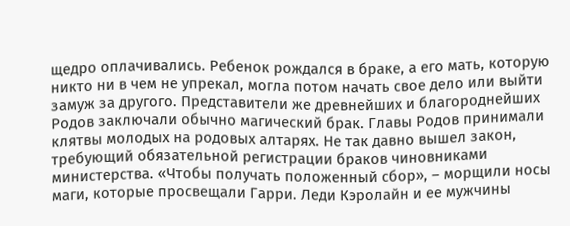щедро оплачивались. Ребенок рождался в браке, а его мать, которую никто ни в чем не упрекал, могла потом начать свое дело или выйти замуж за другого. Представители же древнейших и благороднейших Родов заключали обычно магический брак. Главы Родов принимали клятвы молодых на родовых алтарях. Не так давно вышел закон, требующий обязательной регистрации браков чиновниками министерства. «Чтобы получать положенный сбор», – морщили носы маги, которые просвещали Гарри. Леди Кэролайн и ее мужчины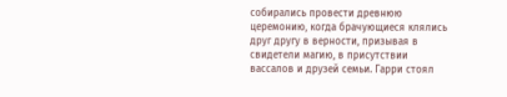собирались провести древнюю церемонию, когда брачующиеся клялись друг другу в верности, призывая в свидетели магию, в присутствии вассалов и друзей семьи. Гарри стоял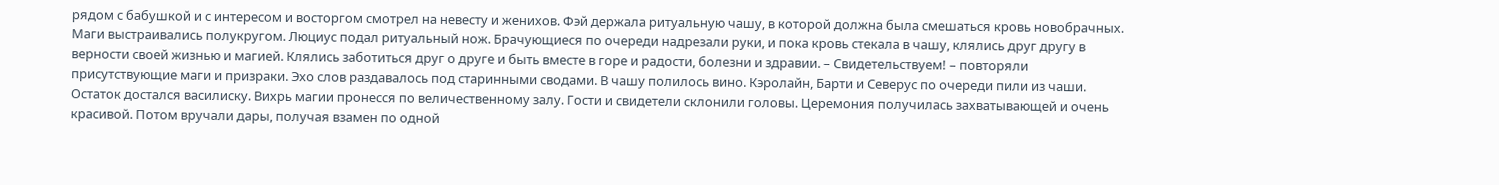рядом с бабушкой и с интересом и восторгом смотрел на невесту и женихов. Фэй держала ритуальную чашу, в которой должна была смешаться кровь новобрачных. Маги выстраивались полукругом. Люциус подал ритуальный нож. Брачующиеся по очереди надрезали руки, и пока кровь стекала в чашу, клялись друг другу в верности своей жизнью и магией. Клялись заботиться друг о друге и быть вместе в горе и радости, болезни и здравии. – Свидетельствуем! – повторяли присутствующие маги и призраки. Эхо слов раздавалось под старинными сводами. В чашу полилось вино. Кэролайн, Барти и Северус по очереди пили из чаши. Остаток достался василиску. Вихрь магии пронесся по величественному залу. Гости и свидетели склонили головы. Церемония получилась захватывающей и очень красивой. Потом вручали дары, получая взамен по одной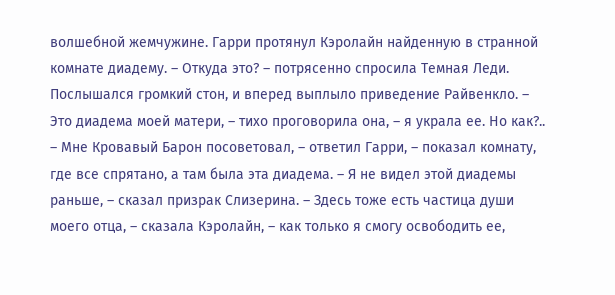волшебной жемчужине. Гарри протянул Кэролайн найденную в странной комнате диадему. – Откуда это? – потрясенно спросила Темная Леди. Послышался громкий стон, и вперед выплыло приведение Райвенкло. – Это диадема моей матери, – тихо проговорила она, – я украла ее. Но как?.. – Мне Кровавый Барон посоветовал, – ответил Гарри, – показал комнату, где все спрятано, а там была эта диадема. – Я не видел этой диадемы раньше, – сказал призрак Слизерина. – Здесь тоже есть частица души моего отца, – сказала Кэролайн, – как только я смогу освободить ее,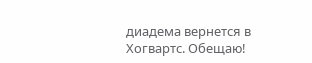диадема вернется в Хогвартс. Обещаю!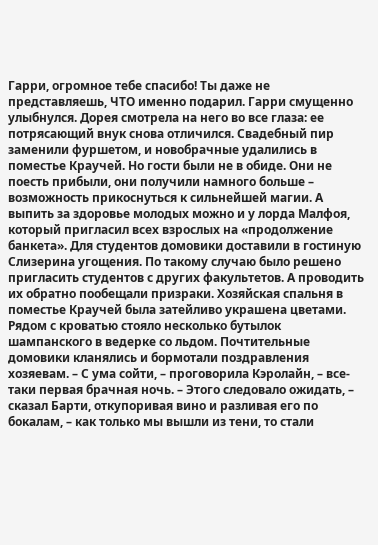Гарри, огромное тебе спасибо! Ты даже не представляешь, ЧТО именно подарил. Гарри смущенно улыбнулся. Дорея смотрела на него во все глаза: ее потрясающий внук снова отличился. Свадебный пир заменили фуршетом, и новобрачные удалились в поместье Краучей. Но гости были не в обиде. Они не поесть прибыли, они получили намного больше – возможность прикоснуться к сильнейшей магии. А выпить за здоровье молодых можно и у лорда Малфоя, который пригласил всех взрослых на «продолжение банкета». Для студентов домовики доставили в гостиную Слизерина угощения. По такому случаю было решено пригласить студентов с других факультетов. А проводить их обратно пообещали призраки. Хозяйская спальня в поместье Краучей была затейливо украшена цветами. Рядом с кроватью стояло несколько бутылок шампанского в ведерке со льдом. Почтительные домовики кланялись и бормотали поздравления хозяевам. – С ума сойти, – проговорила Кэролайн, – все-таки первая брачная ночь. – Этого следовало ожидать, – сказал Барти, откупоривая вино и разливая его по бокалам, – как только мы вышли из тени, то стали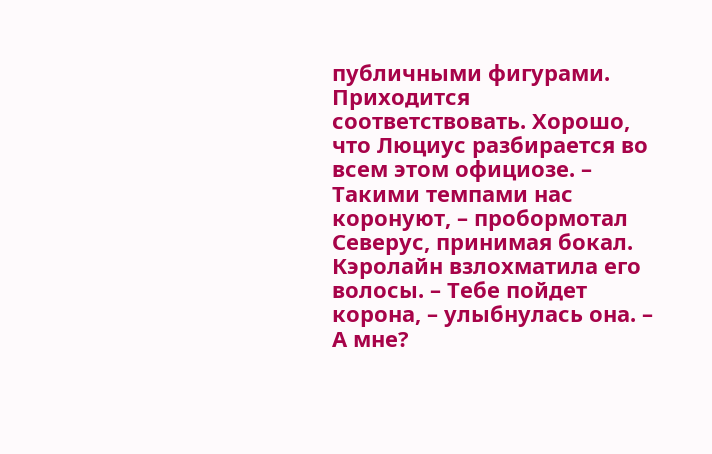публичными фигурами. Приходится соответствовать. Хорошо, что Люциус разбирается во всем этом официозе. – Такими темпами нас коронуют, – пробормотал Северус, принимая бокал. Кэролайн взлохматила его волосы. – Тебе пойдет корона, – улыбнулась она. – А мне?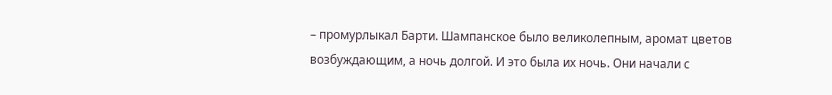– промурлыкал Барти. Шампанское было великолепным, аромат цветов возбуждающим, а ночь долгой. И это была их ночь. Они начали с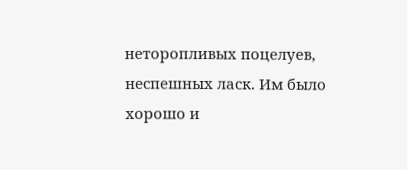неторопливых поцелуев, неспешных ласк. Им было хорошо и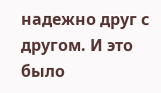надежно друг с другом. И это было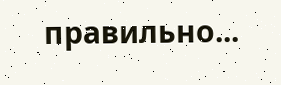правильно...